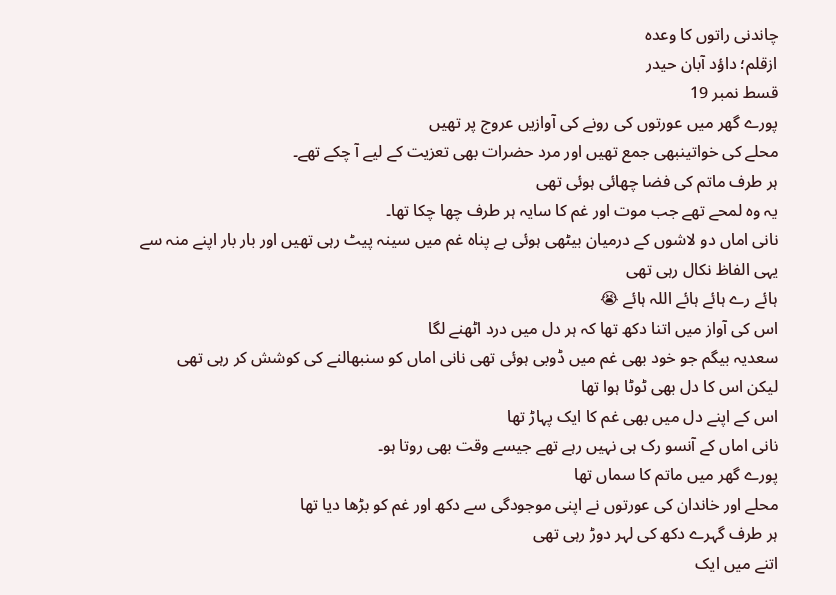چاندنی راتوں کا وعدہ
ازقلم؛ داؤد آبان حیدر
قسط نمبر 19
پورے گھر میں عورتوں کی رونے کی آوازیں عروج پر تھیں
محلے کی خواتینبھی جمع تھیں اور مرد حضرات بھی تعزیت کے لیے آ چکے تھے۔
ہر طرف ماتم کی فضا چھائی ہوئی تھی
یہ وہ لمحے تھے جب موت اور غم کا سایہ ہر طرف چھا چکا تھا۔
نانی اماں دو لاشوں کے درمیان بیٹھی ہوئی بے پناہ غم میں سینہ پیٹ رہی تھیں اور بار بار اپنے منہ سے یہی الفاظ نکال رہی تھی
ہائے رے ہائے ہائے اللہ ہائے 😭
اس کی آواز میں اتنا دکھ تھا کہ ہر دل میں درد اٹھنے لگا
سعدیہ بیگم جو خود بھی غم میں ڈوبی ہوئی تھی نانی اماں کو سنبھالنے کی کوشش کر رہی تھی
لیکن اس کا دل بھی ٹوٹا ہوا تھا
اس کے اپنے دل میں بھی غم کا ایک پہاڑ تھا
نانی اماں کے آنسو رک ہی نہیں رہے تھے جیسے وقت بھی روتا ہو۔
پورے گھر میں ماتم کا سماں تھا
محلے اور خاندان کی عورتوں نے اپنی موجودگی سے دکھ اور غم کو بڑھا دیا تھا
ہر طرف گہرے دکھ کی لہر دوڑ رہی تھی
اتنے میں ایک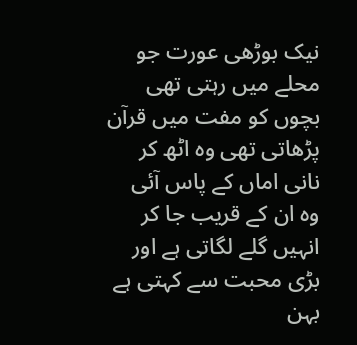نیک بوڑھی عورت جو محلے میں رہتی تھی بچوں کو مفت میں قرآن پڑھاتی تھی وہ اٹھ کر نانی اماں کے پاس آئی وہ ان کے قریب جا کر
انہیں گلے لگاتی ہے اور بڑی محبت سے کہتی ہے
بہن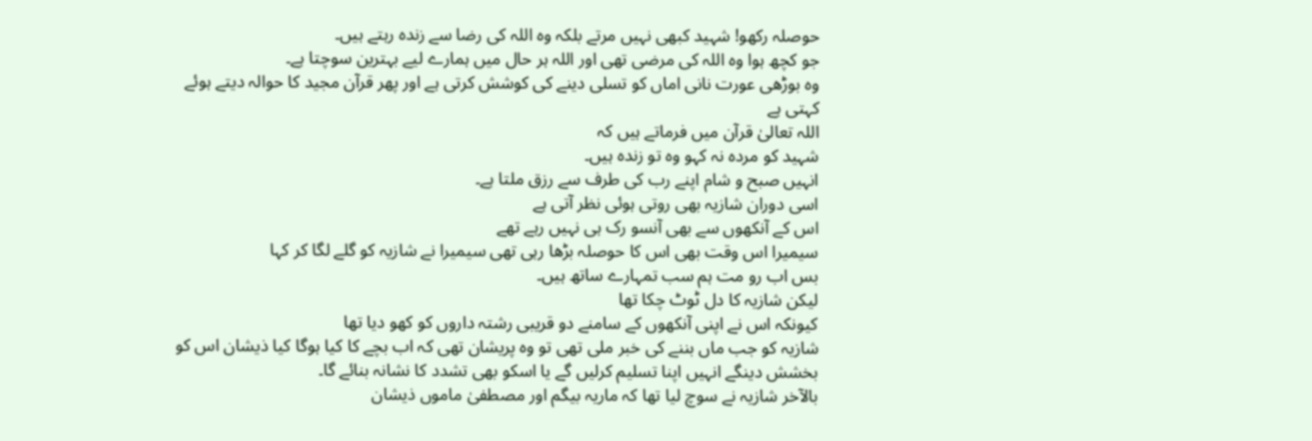حوصلہ رکھو! شہید کبھی نہیں مرتے بلکہ وہ اللہ کی رضا سے زندہ رہتے ہیں۔
جو کچھ ہوا وہ اللہ کی مرضی تھی اور اللہ ہر حال میں ہمارے لیے بہترین سوچتا ہے۔
وہ بوڑھی عورت نانی اماں کو تسلی دینے کی کوشش کرتی ہے اور پھر قرآن مجید کا حوالہ دیتے ہوئے کہتی ہے
اللہ تعالیٰ قرآن میں فرماتے ہیں کہ
شہید کو مردہ نہ کہو وہ تو زندہ ہیں۔
انہیں صبح و شام اپنے رب کی طرف سے رزق ملتا ہے۔
اسی دوران شازیہ بھی روتی ہوئی نظر آتی ہے
اس کے آنکھوں سے بھی آنسو رک ہی نہیں رہے تھے
سیمیرا اس وقت بھی اس کا حوصلہ بڑھا رہی تھی سیمیرا نے شازیہ کو گلے لگا کر کہا
بس اب رو مت ہم سب تمہارے ساتھ ہیں۔
لیکن شازیہ کا دل ٹوٹ چکا تھا
کیونکہ اس نے اپنی آنکھوں کے سامنے دو قریبی رشتہ داروں کو کھو دیا تھا
شازیہ کو جب ماں بننے کی خبر ملی تھی تو وہ پریشان تھی کہ اب بچے کا کیا ہوگا کیا ذیشان اس کو بخشش دینگے انہیں اپنا تسلیم کرلیں گے یا اسکو بھی تشدد کا نشانہ بنائے گا۔
بالآخر شازیہ نے سوچ لیا تھا کہ ماریہ بیگم اور مصطفیٰ ماموں ذیشان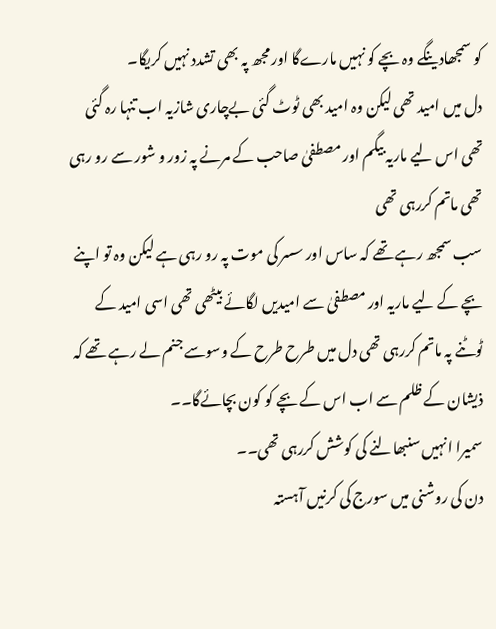کو سمجھادینگے وہ بچے کو نہیں مارےگا اور مجھ پہ بھی تشدد نہیں کریگا۔
دل میں امید تھی لیکن وہ امید بھی ٹوٹ گئی بےچاری شازیہ اب تنہا رہ گئی تھی اس لیے ماریہ بیگم اور مصطفیٰ صاحب کے مرنے پہ زور و شور سے رو رہی تھی ماتم کررہی تھی
سب سمجھ رہے تھے کہ ساس اور سسر کی موت پہ رو رہی ہے لیکن وہ تو اپنے بچے کے لیے ماریہ اور مصطفیٰ سے امیدیں لگائے بیٹھی تھی اسی امید کے ٹوٹنے پہ ماتم کررہی تھی دل میں طرح طرح کے وسوسے جنم لے رہے تھے کہ ذیشان کے ظلم سے اب اس کے بچے کو کون بچائےگا۔۔
سمیرا انہیں سنبھالنے کی کوشش کررہی تھی۔۔
دن کی روشنی میں سورج کی کرنیں آہستہ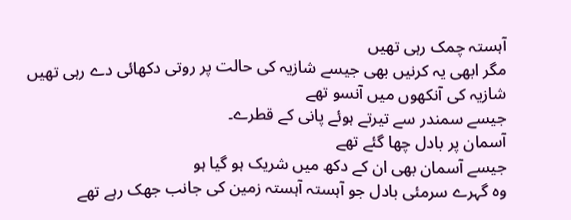آہستہ چمک رہی تھیں
مگر ابھی یہ کرنیں بھی جیسے شازیہ کی حالت پر روتی دکھائی دے رہی تھیں
شازیہ کی آنکھوں میں آنسو تھے
جیسے سمندر سے تیرتے ہوئے پانی کے قطرے۔
آسمان پر بادل چھا گئے تھے
جیسے آسمان بھی ان کے دکھ میں شریک ہو گیا ہو
وہ گہرے سرمئی بادل جو آہستہ آہستہ زمین کی جانب جھک رہے تھے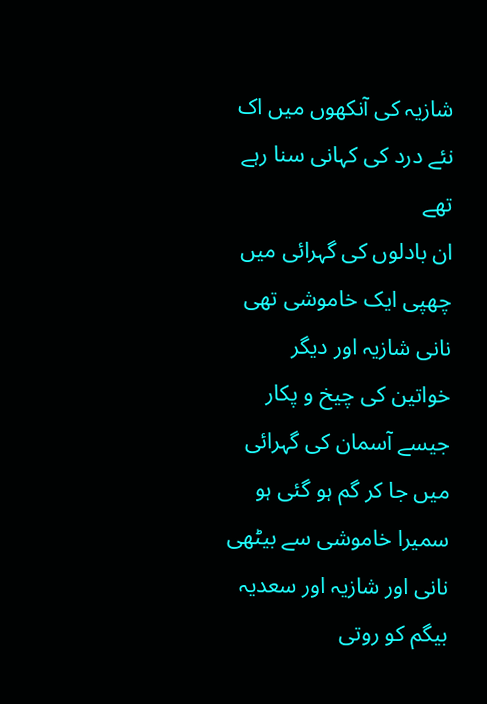شازیہ کی آنکھوں میں اک نئے درد کی کہانی سنا رہے تھے
ان بادلوں کی گہرائی میں چھپی ایک خاموشی تھی
نانی شازیہ اور دیگر خواتین کی چیخ و پکار جیسے آسمان کی گہرائی میں جا کر گم ہو گئی ہو
سمیرا خاموشی سے بیٹھی نانی اور شازیہ اور سعدیہ بیگم کو روتی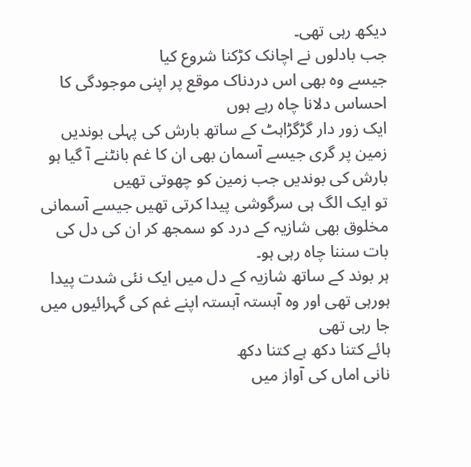دیکھ رہی تھی۔
جب بادلوں نے اچانک کڑکنا شروع کیا
جیسے وہ بھی اس دردناک موقع پر اپنی موجودگی کا احساس دلانا چاہ رہے ہوں
ایک زور دار گڑگڑاہٹ کے ساتھ بارش کی پہلی بوندیں زمین پر گری جیسے آسمان بھی ان کا غم بانٹنے آ گیا ہو
بارش کی بوندیں جب زمین کو چھوتی تھیں
تو ایک الگ ہی سرگوشی پیدا کرتی تھیں جیسے آسمانی مخلوق بھی شازیہ کے درد کو سمجھ کر ان کی دل کی بات سننا چاہ رہی ہو۔
ہر بوند کے ساتھ شازیہ کے دل میں ایک نئی شدت پیدا ہورہی تھی اور وہ آہستہ آہستہ اپنے غم کی گہرائیوں میں جا رہی تھی
ہائے کتنا دکھ ہے کتنا دکھ
نانی اماں کی آواز میں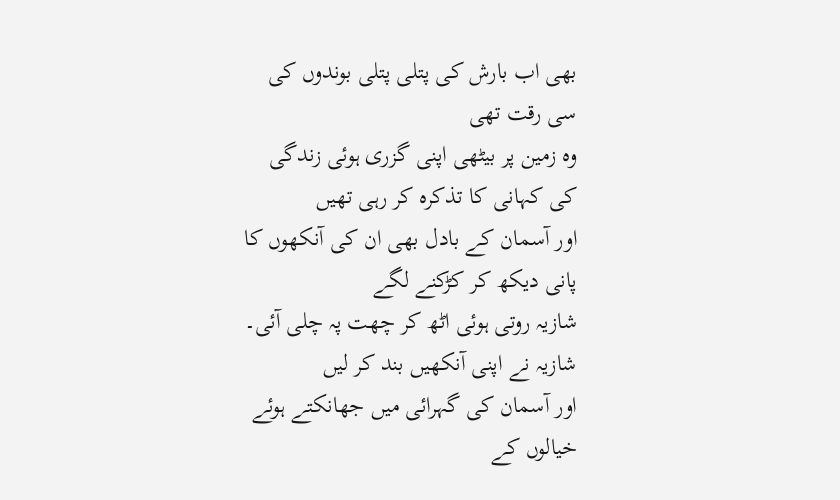بھی اب بارش کی پتلی پتلی بوندوں کی سی رقت تھی
وہ زمین پر بیٹھی اپنی گزری ہوئی زندگی کی کہانی کا تذکرہ کر رہی تھیں
اور آسمان کے بادل بھی ان کی آنکھوں کا پانی دیکھ کر کڑکنے لگے
شازیہ روتی ہوئی اٹھ کر چھت پہ چلی آئی۔
شازیہ نے اپنی آنکھیں بند کر لیں
اور آسمان کی گہرائی میں جھانکتے ہوئے
خیالوں کے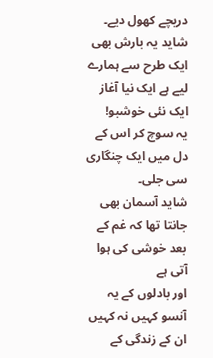دریچے کھول دیے۔
شاید یہ بارش بھی ایک طرح سے ہمارے لیے ہے ایک نیا آغاز ایک نئی خوشبو!
یہ سوچ کر اس کے دل میں ایک چنگاری سی جلی۔
شاید آسمان بھی جانتا تھا کہ غم کے بعد خوشی کی ہوا آتی ہے
اور بادلوں کے یہ آنسو کہیں نہ کہیں ان کے زندگی کے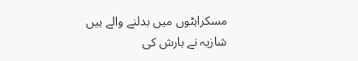مسکراہٹوں میں بدلنے والے ہیں
شازیہ نے بارش کی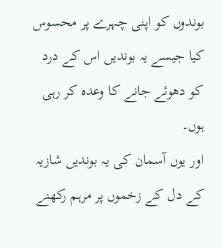بوندوں کو اپنی چہرے پر محسوس کیا جیسے یہ بوندیں اس کے درد کو دھوئے جانے کا وعدہ کر رہی ہوں۔
اور یوں آسمان کی یہ بوندیں شازیہ کے دل کے زخموں پر مرہم رکھنے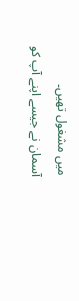میں مشغول تھیں۔
آسمان نے جیسے اپنے آپ کو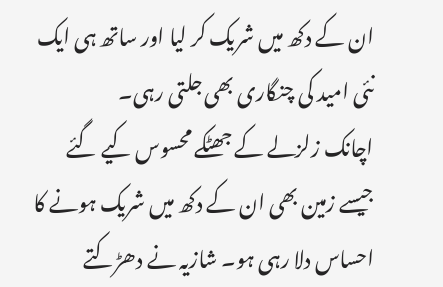ان کے دکھ میں شریک کر لیا اور ساتھ ہی ایک نئی امید کی چنگاری بھی جلتی رہی۔
اچانک زلزلے کے جھٹکے محسوس کیے گئے جیسے زمین بھی ان کے دکھ میں شریک ہونے کا احساس دلا رہی ہو۔ شازیہ نے دھڑکتے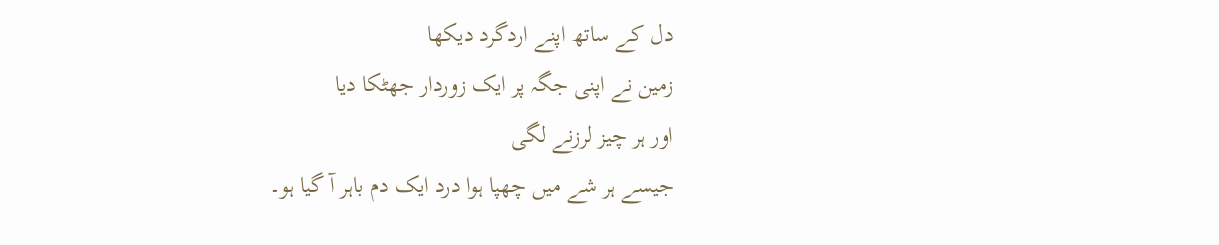دل کے ساتھ اپنے اردگرد دیکھا
زمین نے اپنی جگہ پر ایک زوردار جھٹکا دیا
اور ہر چیز لرزنے لگی
جیسے ہر شے میں چھپا ہوا درد ایک دم باہر آ گیا ہو۔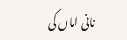نانی اماں کی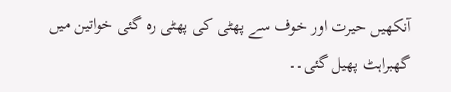آنکھیں حیرت اور خوف سے پھٹی کی پھٹی رہ گئی خواتین میں گھبراہٹ پھیل گئی۔۔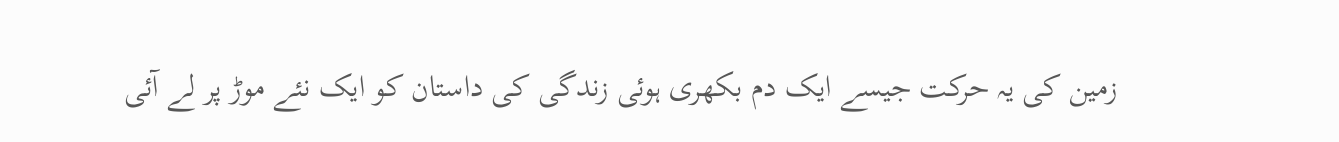زمین کی یہ حرکت جیسے ایک دم بکھری ہوئی زندگی کی داستان کو ایک نئے موڑ پر لے آئی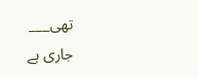تھی___
جاری ہے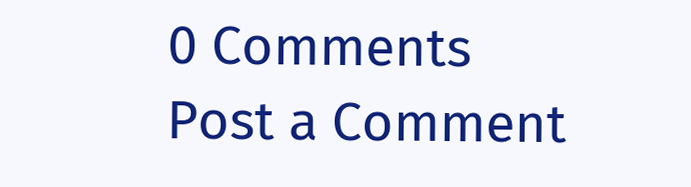0 Comments
Post a Comment